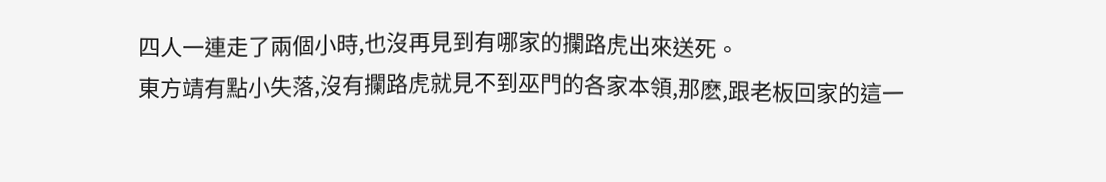四人一連走了兩個小時,也沒再見到有哪家的攔路虎出來送死。
東方靖有點小失落,沒有攔路虎就見不到巫門的各家本領,那麽,跟老板回家的這一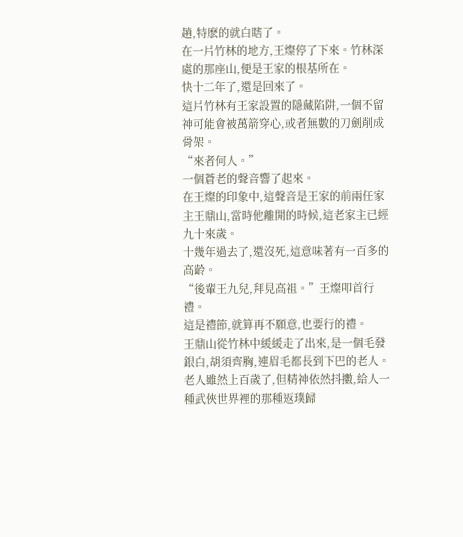趟,特麽的就白瞎了。
在一片竹林的地方,王燦停了下來。竹林深處的那座山,便是王家的根基所在。
快十二年了,還是回來了。
這片竹林有王家設置的隱藏陷阱,一個不留神可能會被萬箭穿心,或者無數的刀劍削成骨架。
“來者何人。”
一個蒼老的聲音響了起來。
在王燦的印象中,這聲音是王家的前兩任家主王鼎山,當時他離開的時候,這老家主已經九十來歲。
十幾年過去了,還沒死,這意味著有一百多的高齡。
“後輩王九兒,拜見高祖。”王燦叩首行禮。
這是禮節,就算再不願意,也要行的禮。
王鼎山從竹林中緩緩走了出來,是一個毛發銀白,胡須齊胸,連眉毛都長到下巴的老人。
老人雖然上百歲了,但精神依然抖擻,給人一種武俠世界裡的那種返璞歸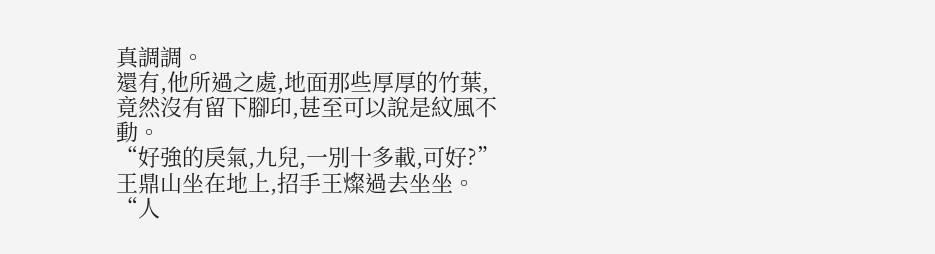真調調。
還有,他所過之處,地面那些厚厚的竹葉,竟然沒有留下腳印,甚至可以說是紋風不動。
“好強的戾氣,九兒,一別十多載,可好?”王鼎山坐在地上,招手王燦過去坐坐。“人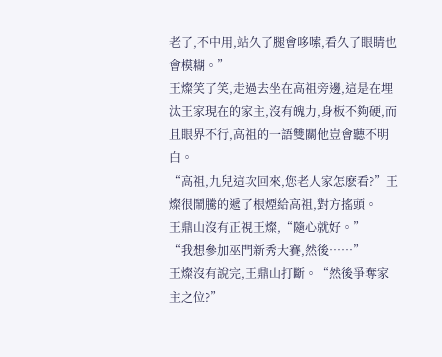老了,不中用,站久了腿會哆嗦,看久了眼睛也會模糊。”
王燦笑了笑,走過去坐在高祖旁邊,這是在埋汰王家現在的家主,沒有魄力,身板不夠硬,而且眼界不行,高祖的一語雙關他豈會聽不明白。
“高祖,九兒這次回來,您老人家怎麽看?”王燦很鬧騰的遞了根煙給高祖,對方搖頭。
王鼎山沒有正視王燦,“隨心就好。”
“我想參加巫門新秀大賽,然後……”
王燦沒有說完,王鼎山打斷。“然後爭奪家主之位?”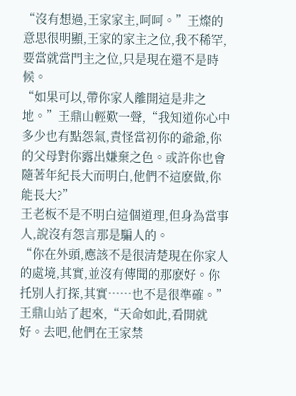“沒有想過,王家家主,呵呵。”王燦的意思很明顯,王家的家主之位,我不稀罕,要當就當門主之位,只是現在還不是時候。
“如果可以,帶你家人離開這是非之地。”王鼎山輕歎一聲,“我知道你心中多少也有點怨氣,責怪當初你的爺爺,你的父母對你露出嫌棄之色。或許你也會隨著年紀長大而明白,他們不這麽做,你能長大?”
王老板不是不明白這個道理,但身為當事人,說沒有怨言那是騙人的。
“你在外頭,應該不是很清楚現在你家人的處境,其實,並沒有傳聞的那麽好。你托別人打探,其實……也不是很準確。”王鼎山站了起來,“天命如此,看開就好。去吧,他們在王家禁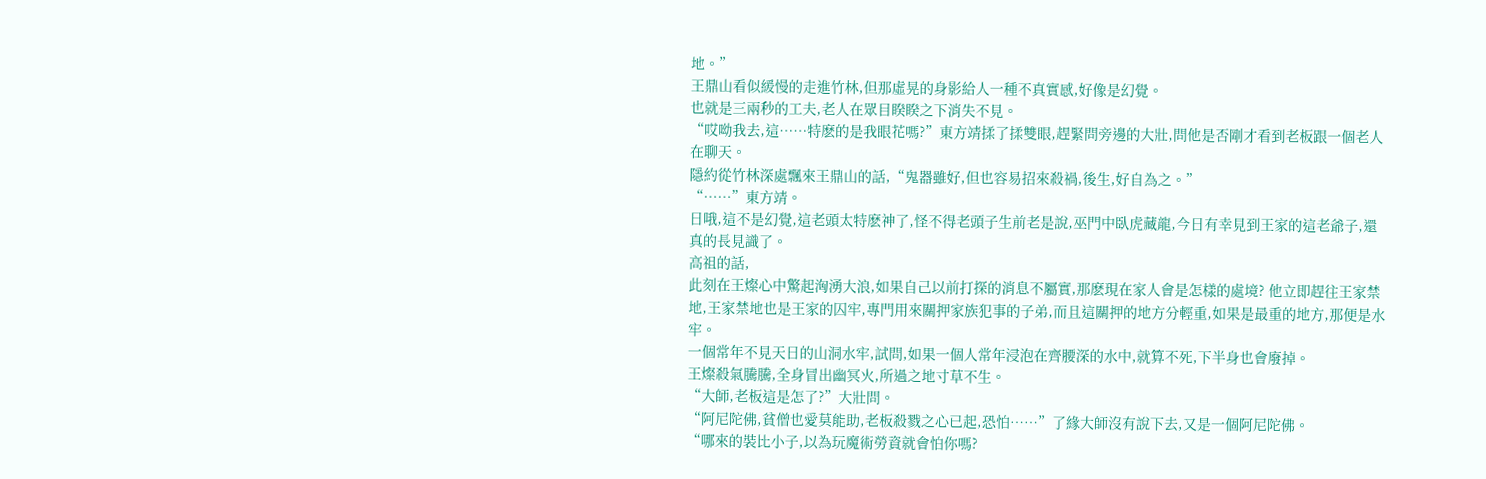地。”
王鼎山看似緩慢的走進竹林,但那虛晃的身影給人一種不真實感,好像是幻覺。
也就是三兩秒的工夫,老人在眾目睽睽之下消失不見。
“哎呦我去,這……特麽的是我眼花嗎?”東方靖揉了揉雙眼,趕緊問旁邊的大壯,問他是否剛才看到老板跟一個老人在聊天。
隱約從竹林深處飄來王鼎山的話,“鬼器雖好,但也容易招來殺禍,後生,好自為之。”
“……”東方靖。
日哦,這不是幻覺,這老頭太特麽神了,怪不得老頭子生前老是說,巫門中臥虎藏龍,今日有幸見到王家的這老爺子,還真的長見識了。
高祖的話,
此刻在王燦心中驚起洶湧大浪,如果自己以前打探的消息不屬實,那麽現在家人會是怎樣的處境? 他立即趕往王家禁地,王家禁地也是王家的囚牢,專門用來關押家族犯事的子弟,而且這關押的地方分輕重,如果是最重的地方,那便是水牢。
一個常年不見天日的山洞水牢,試問,如果一個人常年浸泡在齊腰深的水中,就算不死,下半身也會廢掉。
王燦殺氣騰騰,全身冒出幽冥火,所過之地寸草不生。
“大師,老板這是怎了?”大壯問。
“阿尼陀佛,貧僧也愛莫能助,老板殺戮之心已起,恐怕……”了緣大師沒有說下去,又是一個阿尼陀佛。
“哪來的裝比小子,以為玩魔術勞資就會怕你嗎?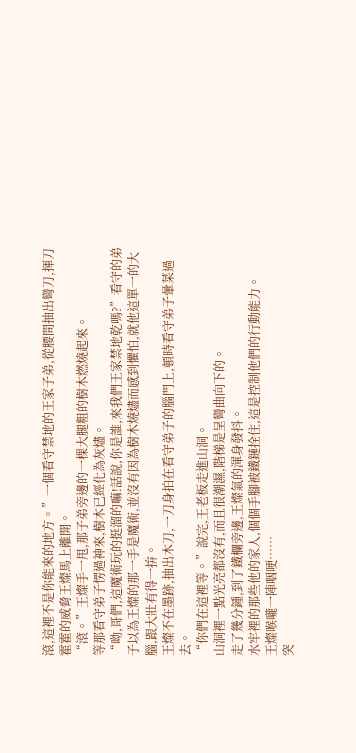滾,這裡不是你能來的地方。”一個看守禁地的王家子弟,從腰間抽出彎刀,揮刀霍霍的威脅王燦馬上離開。
“滾。”王燦手一甩,那子弟旁邊的一棵大腿粗的樹木燃燒起來。
等那看守弟子愣過神來,樹木已經化為灰燼。
“呦,哥們,這魔術玩的挺溜的嘛!話說,你是誰,來我們王家禁地乾嗎?”看守的弟子以為王燦的那一手是魔術,並沒有因為樹木燒燼而感到懼怕,就他這單一的大腦,跟大壯有得一拚。
王燦不在墨跡,抽出木刀,一刀身拍在看守弟子的腦門上,頓時看守弟子暈菜過去。
“你們在這裡等。”說完,王老板走進山洞。
山洞裡一點光亮都沒有,而且很潮濕,階梯是呈彎曲向下的。
走了幾分鍾,到了鐵欄旁邊,王燦氣的渾身發抖。
水牢裡的那些他的家人,個個手腳被鐵鏈拴住,這是控制他們的行動能力。
王燦喉嚨一陣咽哽……
突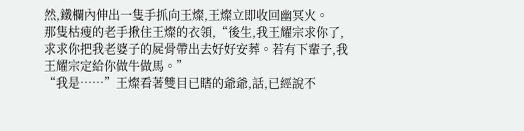然,鐵欄內伸出一隻手抓向王燦,王燦立即收回幽冥火。
那隻枯瘦的老手揪住王燦的衣領,“後生,我王耀宗求你了,求求你把我老婆子的屍骨帶出去好好安葬。若有下輩子,我王耀宗定給你做牛做馬。”
“我是……”王燦看著雙目已瞎的爺爺,話,已經說不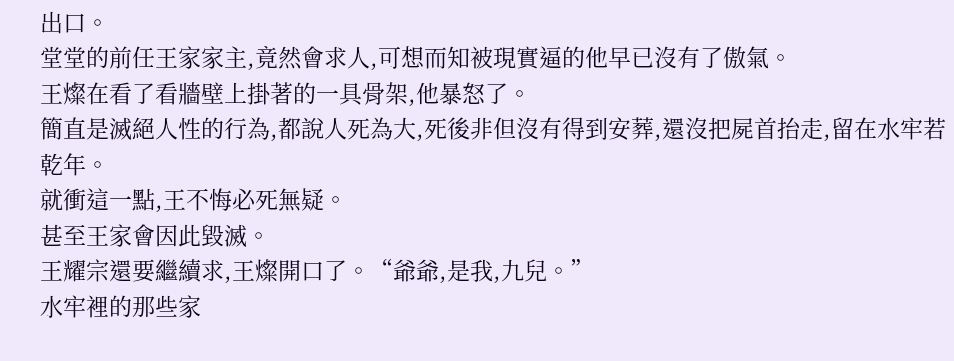出口。
堂堂的前任王家家主,竟然會求人,可想而知被現實逼的他早已沒有了傲氣。
王燦在看了看牆壁上掛著的一具骨架,他暴怒了。
簡直是滅絕人性的行為,都說人死為大,死後非但沒有得到安葬,還沒把屍首抬走,留在水牢若乾年。
就衝這一點,王不悔必死無疑。
甚至王家會因此毀滅。
王耀宗還要繼續求,王燦開口了。“爺爺,是我,九兒。”
水牢裡的那些家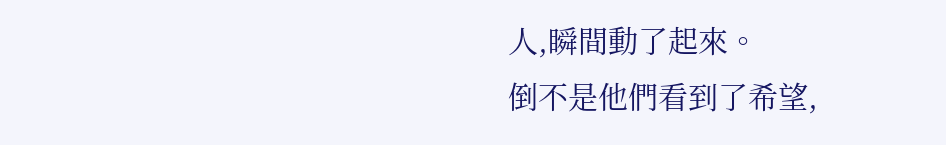人,瞬間動了起來。
倒不是他們看到了希望,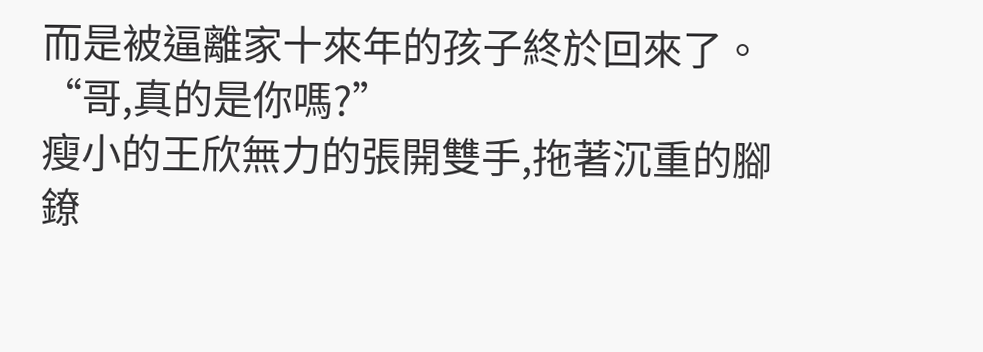而是被逼離家十來年的孩子終於回來了。
“哥,真的是你嗎?”
瘦小的王欣無力的張開雙手,拖著沉重的腳鐐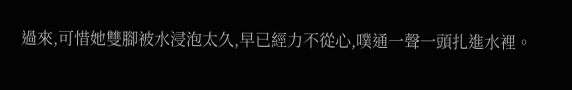過來,可惜她雙腳被水浸泡太久,早已經力不從心,噗通一聲一頭扎進水裡。